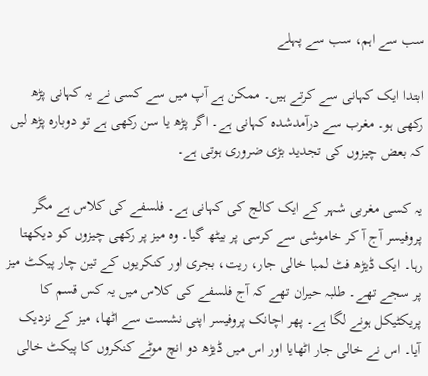سب سے اہم، سب سے پہلے

ابتدا ایک کہانی سے کرتے ہیں۔ ممکن ہے آپ میں سے کسی نے یہ کہانی پڑھ رکھی ہو۔ مغرب سے درآمدشدہ کہانی ہے۔ اگر پڑھ یا سن رکھی ہے تو دوبارہ پڑھ لیں کہ بعض چیزوں کی تجدید بڑی ضروری ہوتی ہے۔

یہ کسی مغربی شہر کے ایک کالج کی کہانی ہے۔ فلسفے کی کلاس ہے مگر پروفیسر آج آ کر خاموشی سے کرسی پر بیٹھ گیا۔ وہ میز پر رکھی چیزوں کو دیکھتا رہا۔ ایک ڈیڑھ فٹ لمبا خالی جار، ریت، بجری اور کنکریوں کے تین چار پیکٹ میز پر سجے تھے۔ طلبہ حیران تھے کہ آج فلسفے کی کلاس میں یہ کس قسم کا پریکٹیکل ہونے لگا ہے۔ پھر اچانک پروفیسر اپنی نشست سے اٹھا، میز کے نزدیک آیا۔ اس نے خالی جار اٹھایا اور اس میں ڈیڑھ دو انچ موٹے کنکروں کا پیکٹ خالی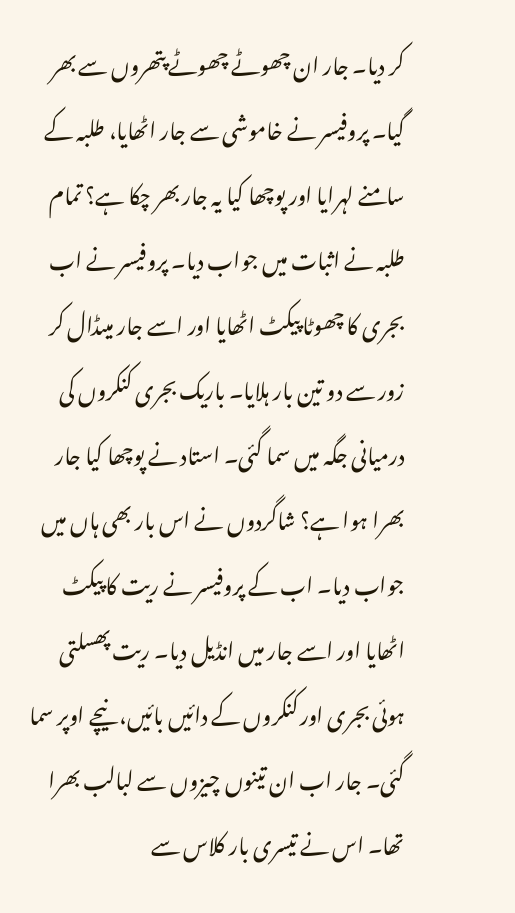کر دیا۔ جار ان چھوٹے چھوٹے پتھروں سے بھر گیا۔ پروفیسر نے خاموشی سے جار اٹھایا، طلبہ کے سامنے لہرایا اور پوچھا کیا یہ جار بھر چکا ہے؟ تمام طلبہ نے اثبات میں جواب دیا۔ پروفیسر نے اب بجری کا چھوٹا پیکٹ اٹھایا اور اسے جار میںڈال کر زور سے دو تین بار ہلایا۔ باریک بجری کنکروں کی درمیانی جگہ میں سما گئی۔ استاد نے پوچھا کیا جار بھرا ہوا ہے؟ شاگردوں نے اس بار بھی ہاں میں جواب دیا۔ اب کے پروفیسر نے ریت کا پیکٹ اٹھایا اور اسے جار میں انڈیل دیا۔ ریت پھسلتی ہوئی بجری اور کنکروں کے دائیں بائیں، نیچے اوپر سما گئی۔ جار اب ان تینوں چیزوں سے لبالب بھرا تھا۔ اس نے تیسری بار کلاس سے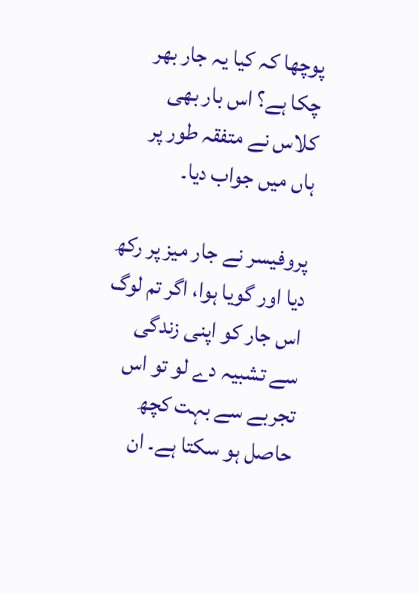پوچھا کہ کیا یہ جار بھر چکا ہے؟ اس بار بھی کلاس نے متفقہ طور پر ہاں میں جواب دیا۔

پروفیسر نے جار میز پر رکھ دیا اور گویا ہوا، اگر تم لوگ اس جار کو اپنی زندگی سے تشبیہ دے لو تو اس تجربے سے بہت کچھ حاصل ہو سکتا ہے۔ ان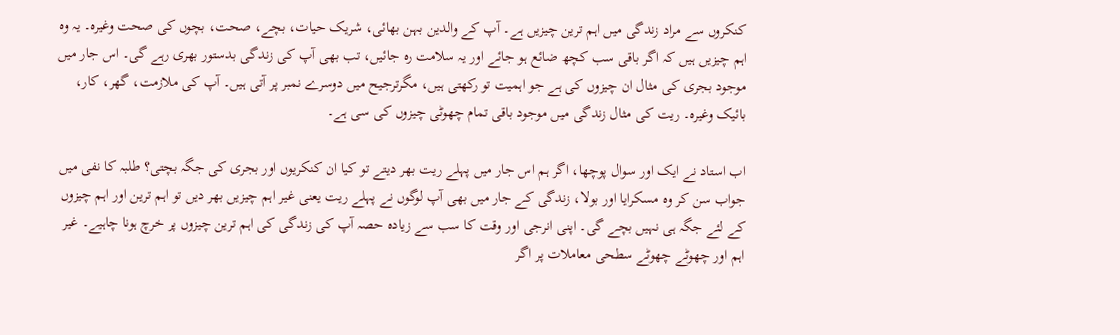کنکروں سے مراد زندگی میں اہم ترین چیزیں ہے۔ آپ کے والدین بہن بھائی، شریک حیات، بچے، صحت، بچوں کی صحت وغیرہ۔ یہ وہ اہم چیزیں ہیں کہ اگر باقی سب کچھ ضائع ہو جائے اور یہ سلامت رہ جائیں، تب بھی آپ کی زندگی بدستور بھری رہے گی۔ اس جار میں موجود بجری کی مثال ان چیزوں کی ہے جو اہمیت تو رکھتی ہیں، مگرترجیح میں دوسرے نمبر پر آتی ہیں۔ آپ کی ملازمت، گھر، کار، بائیک وغیرہ۔ ریت کی مثال زندگی میں موجود باقی تمام چھوٹی چیزوں کی سی ہے۔

اب استاد نے ایک اور سوال پوچھا، اگر ہم اس جار میں پہلے ریت بھر دیتے تو کیا ان کنکریوں اور بجری کی جگہ بچتی؟ طلبہ کا نفی میں جواب سن کر وہ مسکرایا اور بولا، زندگی کے جار میں بھی آپ لوگوں نے پہلے ریت یعنی غیر اہم چیزیں بھر دیں تو اہم ترین اور اہم چیزوں کے لئے جگہ ہی نہیں بچے گی۔ اپنی انرجی اور وقت کا سب سے زیادہ حصہ آپ کی زندگی کی اہم ترین چیزوں پر خرچ ہونا چاہیے۔ غیر اہم اور چھوٹے چھوٹے سطحی معاملات پر اگر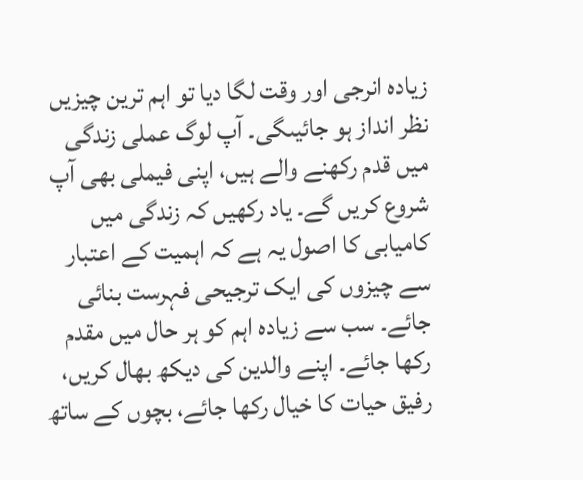زیادہ انرجی اور وقت لگا دیا تو اہم ترین چیزیں نظر انداز ہو جائیںگی۔ آپ لوگ عملی زندگی میں قدم رکھنے والے ہیں، اپنی فیملی بھی آپ شروع کریں گے۔ یاد رکھیں کہ زندگی میں کامیابی کا اصول یہ ہے کہ اہمیت کے اعتبار سے چیزوں کی ایک ترجیحی فہرست بنائی جائے۔ سب سے زیادہ اہم کو ہر حال میں مقدم رکھا جائے۔ اپنے والدین کی دیکھ بھال کریں، رفیق حیات کا خیال رکھا جائے، بچوں کے ساتھ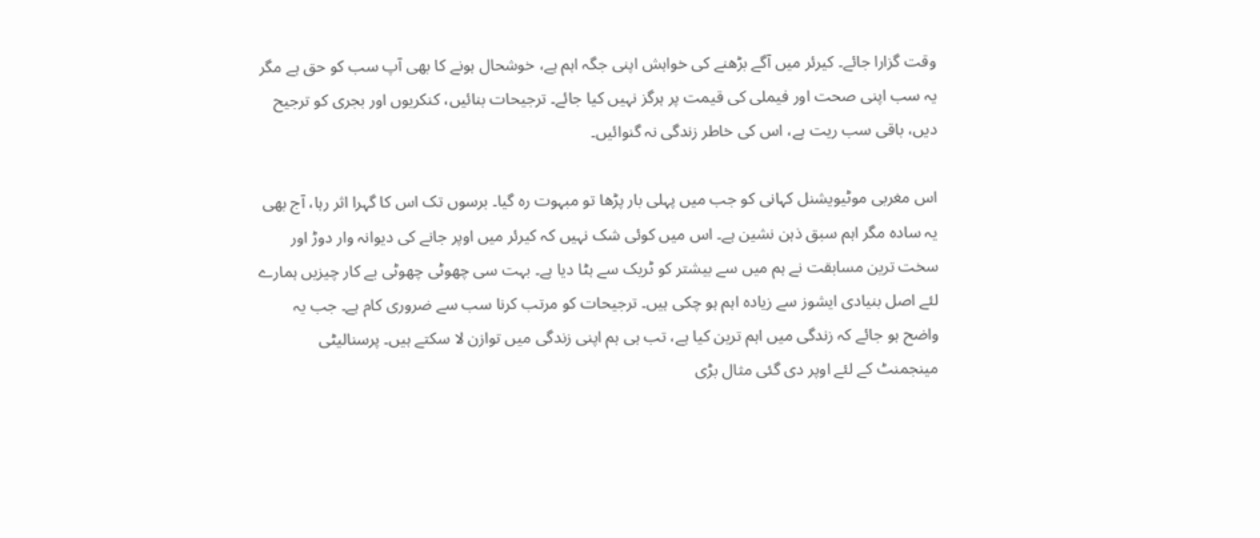وقت گزارا جائے۔ کیرئر میں آگے بڑھنے کی خواہش اپنی جگہ اہم ہے، خوشحال ہونے کا بھی آپ سب کو حق ہے مگر یہ سب اپنی صحت اور فیملی کی قیمت پر ہرگز نہیں کیا جائے۔ ترجیحات بنائیں، کنکریوں اور بجری کو ترجیح دیں، باقی سب ریت ہے، اس کی خاطر زندگی نہ گنوائیں۔

اس مغربی موٹیویشنل کہانی کو جب میں پہلی بار پڑھا تو مبہوت رہ گیا۔ برسوں تک اس کا گہرا اثر رہا، آج بھی یہ سادہ مگر اہم سبق ذہن نشین ہے۔ اس میں کوئی شک نہیں کہ کیرئر میں اوپر جانے کی دیوانہ وار دوڑ اور سخت ترین مسابقت نے ہم میں سے بیشتر کو ٹریک سے ہٹا دیا ہے۔ بہت سی چھوٹی چھوٹی بے کار چیزیں ہمارے لئے اصل بنیادی ایشوز سے زیادہ اہم ہو چکی ہیں۔ ترجیحات کو مرتب کرنا سب سے ضروری کام ہے۔ جب یہ واضح ہو جائے کہ زندگی میں اہم ترین کیا ہے، تب ہی ہم اپنی زندگی میں توازن لا سکتے ہیں۔ پرسنالیٹی مینجمنٹ کے لئے اوپر دی گئی مثال بڑی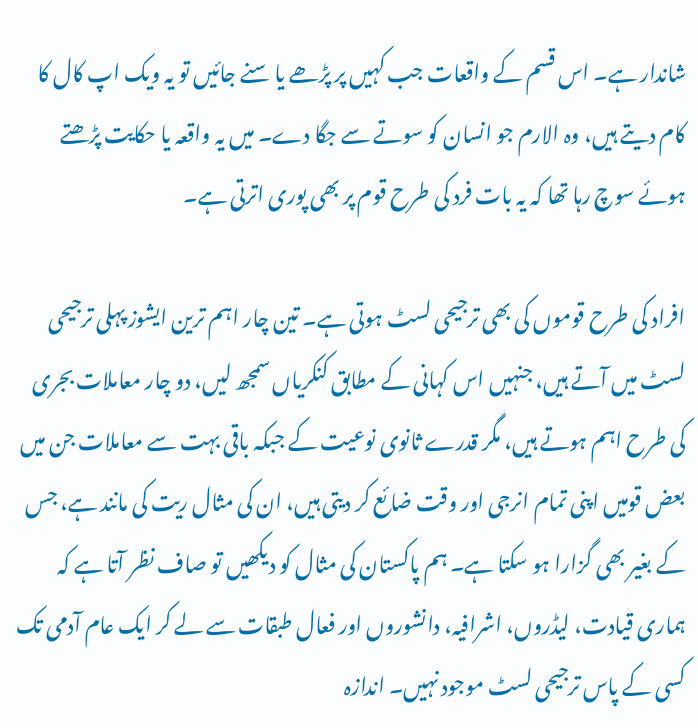شاندار ہے۔ اس قسم کے واقعات جب کہیں پر پڑھے یا سنے جائیں تو یہ ویک اپ کال کا کام دیتے ہیں، وہ الارم جو انسان کو سوتے سے جگا دے۔ میں یہ واقعہ یا حکایت پڑھتے ہوئے سوچ رہا تھا کہ یہ بات فرد کی طرح قوم پر بھی پوری اترتی ہے۔

افراد کی طرح قوموں کی بھی ترجیحی لسٹ ہوتی ہے۔ تین چار اہم ترین ایشوز پہلی ترجیحی لسٹ میں آتے ہیں، جنہیں اس کہانی کے مطابق کنکریاں سمجھ لیں، دو چار معاملات بجری کی طرح اہم ہوتے ہیں، مگر قدرے ثانوی نوعیت کے جبکہ باقی بہت سے معاملات جن میں بعض قومیں اپنی تمام انرجی اور وقت ضائع کر دیتی ہیں، ان کی مثال ریت کی مانند ہے، جس کے بغیر بھی گزارا ہو سکتا ہے۔ ہم پاکستان کی مثال کو دیکھیں تو صاف نظر آتا ہے کہ ہماری قیادت، لیڈروں، اشرافیہ، دانشوروں اور فعال طبقات سے لے کر ایک عام آدمی تک کسی کے پاس ترجیحی لسٹ موجود نہیں۔ اندازہ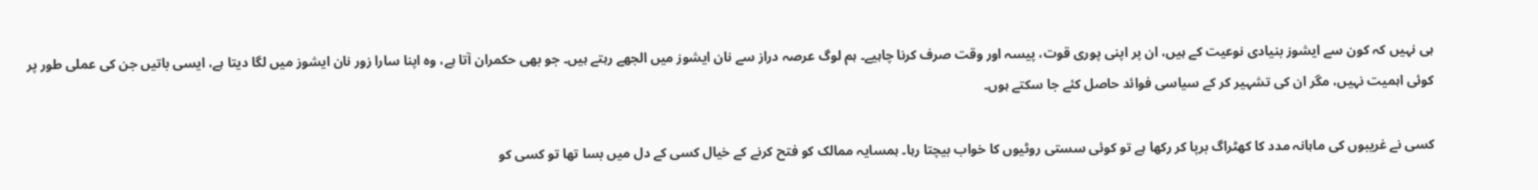ہی نہیں کہ کون سے ایشوز بنیادی نوعیت کے ہیں، ان پر اپنی پوری قوت، پیسہ اور وقت صرف کرنا چاہیے۔ ہم لوگ عرصہ دراز سے نان ایشوز میں الجھے رہتے ہیں۔ جو بھی حکمران آتا ہے، وہ اپنا سارا زور نان ایشوز میں لگا دیتا ہے، ایسی باتیں جن کی عملی طور پر کوئی اہمیت نہیں، مگر ان کی تشہیر کر کے سیاسی فوائد حاصل کئے جا سکتے ہوں۔

کسی نے غریبوں کی ماہانہ مدد کا کھٹراگ برپا کر رکھا ہے تو کوئی سستی روٹیوں کا خواب بیچتا رہا۔ ہمسایہ ممالک کو فتح کرنے کے خیال کسی کے دل میں بسا تھا تو کسی کو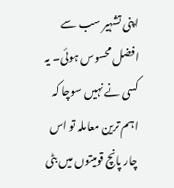اپنی تشہیر سب سے افضل محسوس ہوئی۔ یہ کسی نے نہیں سوچا کہ اہم ترین معاملہ تو اس چار پانچ قومیتوں میں بٹی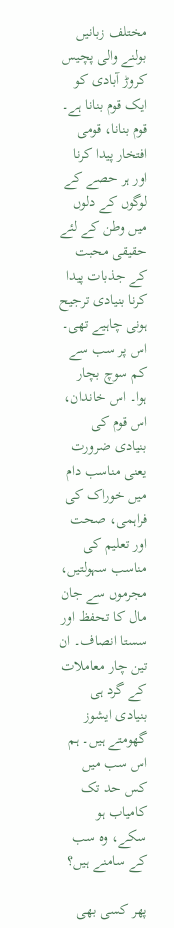مختلف زبانیں بولنے والی پچیس کروڑ آبادی کو ایک قوم بنانا ہے۔ قوم بنانا، قومی افتخار پیدا کرنا اور ہر حصے کے لوگوں کے دلوں میں وطن کے لئے حقیقی محبت کے جذبات پیدا کرنا بنیادی ترجیح ہونی چاہیے تھی۔ اس پر سب سے کم سوچ بچار ہوا۔ اس خاندان، اس قوم کی بنیادی ضرورت یعنی مناسب دام میں خوراک کی فراہمی، صحت اور تعلیم کی مناسب سہولتیں، مجرموں سے جان مال کا تحفظ اور سستا انصاف۔ ان تین چار معاملات کے گرد ہی بنیادی ایشوز گھومتے ہیں۔ ہم اس سب میں کس حد تک کامیاب ہو سکے، وہ سب کے سامنے ہیں؟

پھر کسی بھی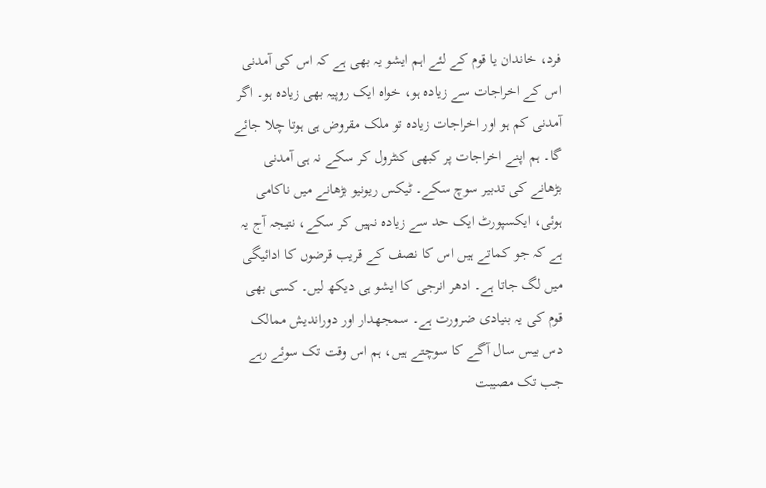فرد، خاندان یا قوم کے لئے اہم ایشو یہ بھی ہے کہ اس کی آمدنی اس کے اخراجات سے زیادہ ہو، خواہ ایک روپیہ بھی زیادہ ہو۔ اگر آمدنی کم ہو اور اخراجات زیادہ تو ملک مقروض ہی ہوتا چلا جائے گا۔ ہم اپنے اخراجات پر کبھی کنٹرول کر سکے نہ ہی آمدنی بڑھانے کی تدبیر سوچ سکے۔ ٹیکس ریونیو بڑھانے میں ناکامی ہوئی، ایکسپورٹ ایک حد سے زیادہ نہیں کر سکے، نتیجہ آج یہ ہے کہ جو کماتے ہیں اس کا نصف کے قریب قرضوں کا ادائیگی میں لگ جاتا ہے۔ ادھر انرجی کا ایشو ہی دیکھ لیں۔ کسی بھی قوم کی یہ بنیادی ضرورت ہے۔ سمجھدار اور دوراندیش ممالک دس بیس سال آگے کا سوچتے ہیں، ہم اس وقت تک سوئے رہے جب تک مصیبت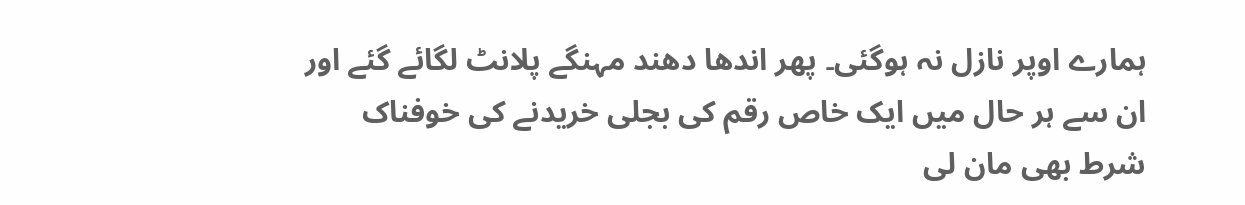ہمارے اوپر نازل نہ ہوگئی۔ پھر اندھا دھند مہنگے پلانٹ لگائے گئے اور ان سے ہر حال میں ایک خاص رقم کی بجلی خریدنے کی خوفناک شرط بھی مان لی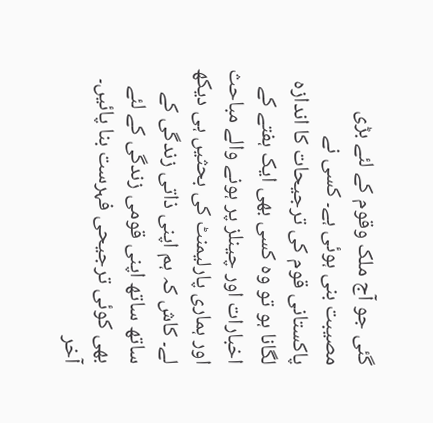گئی جو آج ملک وقوم کے لئے بڑی مصیبت بنی ہوئی ہے۔ کسی نے پاکستانی قوم کی ترجیحات کا اندازہ لگانا ہو تو وہ کسی بھی ایک ہفتے کے اخبارات اور چینلز پر ہونے والے مباحث اور ہماری پارلیمنٹ کی بحثیں ہی دیکھ لے۔ کاش کہ ہم اپنی ذاتی زندگی کے ساتھ ساتھ اپنی قومی زندگی کے لئے بھی کوئی ترجیحی فہرست بنا پائیں۔ آخر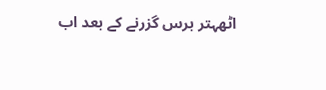اٹھہتر برس گزرنے کے بعد اب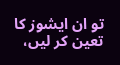تو ان ایشوز کا تعین کر لیں،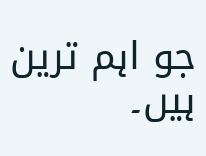جو اہم ترین ہیں۔